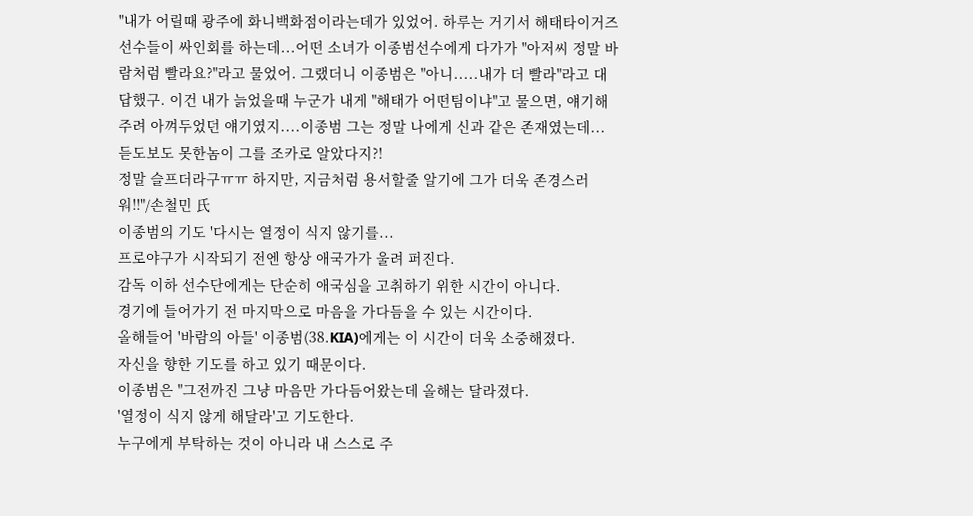"내가 어릴때 광주에 화니백화점이라는데가 있었어. 하루는 거기서 해태타이거즈 선수들이 싸인회를 하는데...어떤 소녀가 이종범선수에게 다가가 "아저씨 정말 바람처럼 빨라요?"라고 물었어. 그랬더니 이종범은 "아니.....내가 더 빨라"라고 대답했구. 이건 내가 늙었을때 누군가 내게 "해태가 어떤팀이냐"고 물으면, 얘기해주려 아껴두었던 얘기였지....이종범 그는 정말 나에게 신과 같은 존재였는데...듣도보도 못한놈이 그를 조카로 알았다지?!
정말 슬프더라구ㅠㅠ 하지만, 지금처럼 용서할줄 알기에 그가 더욱 존경스러워!!"/손철민 氏
이종범의 기도 '다시는 열정이 식지 않기를...
프로야구가 시작되기 전엔 항상 애국가가 울려 퍼진다.
감독 이하 선수단에게는 단순히 애국심을 고취하기 위한 시간이 아니다.
경기에 들어가기 전 마지막으로 마음을 가다듬을 수 있는 시간이다.
올해들어 '바람의 아들' 이종범(38.KIA)에게는 이 시간이 더욱 소중해졌다.
자신을 향한 기도를 하고 있기 때문이다.
이종범은 "그전까진 그냥 마음만 가다듬어왔는데 올해는 달라졌다.
'열정이 식지 않게 해달라'고 기도한다.
누구에게 부탁하는 것이 아니라 내 스스로 주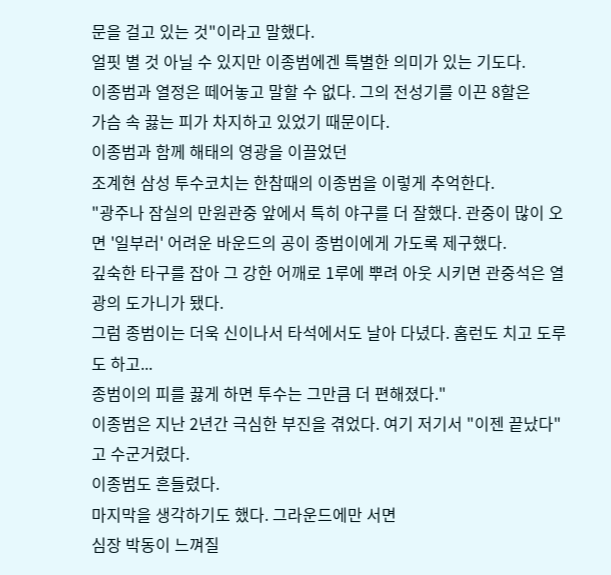문을 걸고 있는 것"이라고 말했다.
얼핏 별 것 아닐 수 있지만 이종범에겐 특별한 의미가 있는 기도다.
이종범과 열정은 떼어놓고 말할 수 없다. 그의 전성기를 이끈 8할은
가슴 속 끓는 피가 차지하고 있었기 때문이다.
이종범과 함께 해태의 영광을 이끌었던
조계현 삼성 투수코치는 한참때의 이종범을 이렇게 추억한다.
"광주나 잠실의 만원관중 앞에서 특히 야구를 더 잘했다. 관중이 많이 오면 '일부러' 어려운 바운드의 공이 종범이에게 가도록 제구했다.
깊숙한 타구를 잡아 그 강한 어깨로 1루에 뿌려 아웃 시키면 관중석은 열광의 도가니가 됐다.
그럼 종범이는 더욱 신이나서 타석에서도 날아 다녔다. 홈런도 치고 도루도 하고...
종범이의 피를 끓게 하면 투수는 그만큼 더 편해졌다."
이종범은 지난 2년간 극심한 부진을 겪었다. 여기 저기서 "이젠 끝났다"고 수군거렸다.
이종범도 흔들렸다.
마지막을 생각하기도 했다. 그라운드에만 서면
심장 박동이 느껴질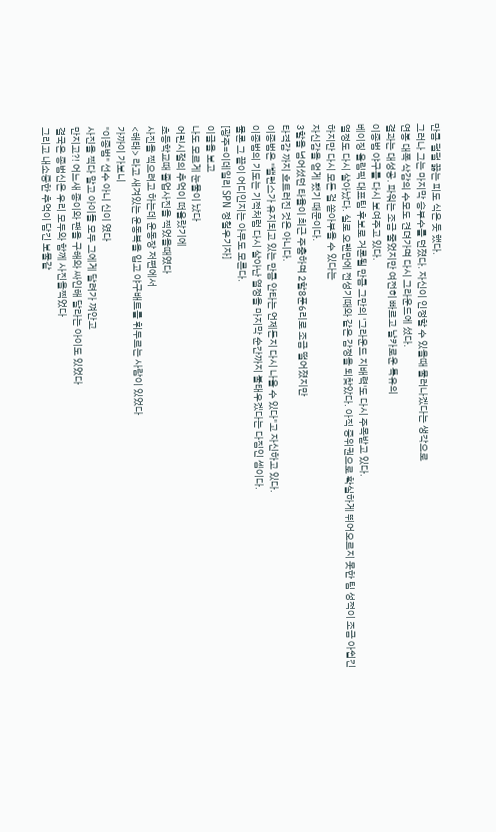만큼 펄펄 끓는 피도 식은 듯 했다.
그러나 그는 마지막 승부수를 던졌다. 자신이 인정할 수 있을때 물러나겠다는 생각으로
연봉 대폭 삭감의 수모도 견뎌가며 다시 그라운드에 섰다.
결과는 대성공. 파워는 조금 줄었지만 여전히 빠르고 날카로운 특유의
이종범 야구를 다시 보여주고 있다.
베이징 올림픽 대표팀 후보로 거론될 만큼 그만의 '그라운드 지배력'도 다시 주목받고 있다.
열정도 다시 살아났다. 실로 오랜만에 전성기때와 같은 감정을 되찾았다. 아직 중위권으로 확실하게 뛰어오르지 못한 팀 성적이 조금 아쉽긴 하지만 다시 모든 걸 쏟아부을 수 있다는
자신감을 얻게 됐기 때문이다.
3할을 넘어섰던 타율이 최근 주춤하며 2할8푼6리로 조금 떨어졌지만
타격감 까지 흐트러진 것은 아니다.
이종범은 "밸런스가 유지되고 있는 만큼 안타는 언제든지 다시 나올 수 있다"고 자신하고 있다.
이종범의 기도는 기적처럼 다시 살아난 열정을 마지막 순간까지 불태우겠다는 다짐인 셈이다.
물론 그 끝이 어디인지는 아무도 모른다.
[광주=이데일리 SPN 정철우기자]
이글을 보고
나도 모르게 눈물이 났다
어린시절의 추억이 떠올랐기에
초등학교때 졸업사진을 찍었을때였다
사진을 찍으려고 하는데 운동장 저편에서
<해태> 라고 새겨있는 운동복을 입고 야구배트를 휘두르는 사람이 있었다
가까이 가보니
"이종범" 선수 아니 신이 였다
사진을 찍다 말고 아이들 모두 그에게 달려가 껴안고
만지고?! 어느새 종이와 팬을 구해와 싸인해 달라는 아이도 있었다
결국은 종범신은 우리 모두와 함께 사진을찍었다
그리고 내소중한 추억이 담긴 보물같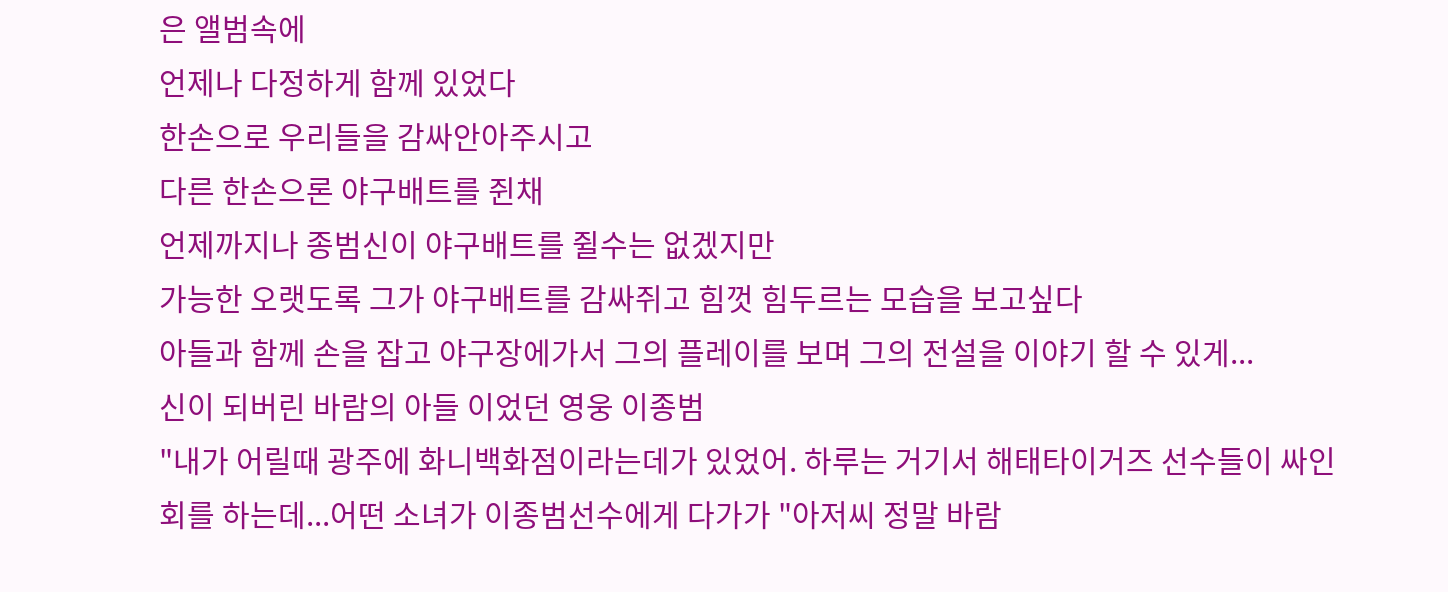은 앨범속에
언제나 다정하게 함께 있었다
한손으로 우리들을 감싸안아주시고
다른 한손으론 야구배트를 쥔채
언제까지나 종범신이 야구배트를 쥘수는 없겠지만
가능한 오랫도록 그가 야구배트를 감싸쥐고 힘껏 힘두르는 모습을 보고싶다
아들과 함께 손을 잡고 야구장에가서 그의 플레이를 보며 그의 전설을 이야기 할 수 있게...
신이 되버린 바람의 아들 이었던 영웅 이종범
"내가 어릴때 광주에 화니백화점이라는데가 있었어. 하루는 거기서 해태타이거즈 선수들이 싸인회를 하는데...어떤 소녀가 이종범선수에게 다가가 "아저씨 정말 바람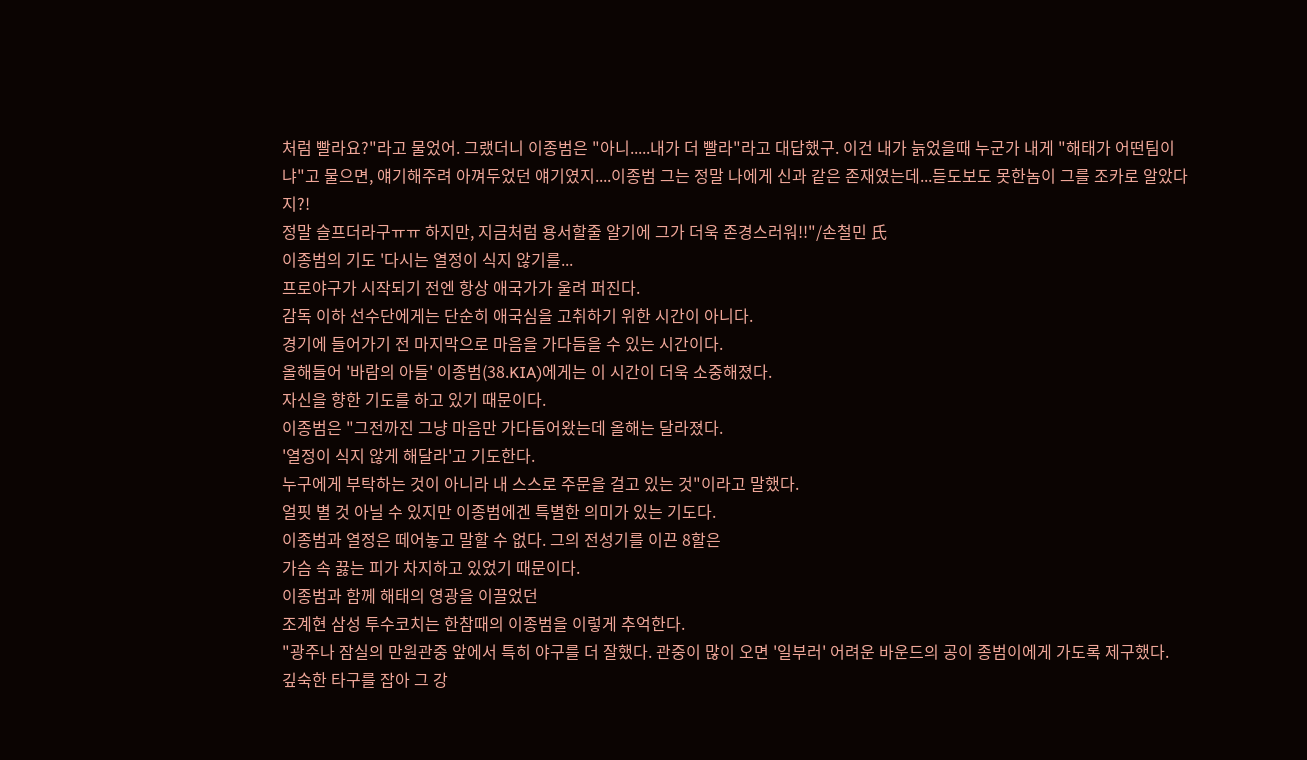처럼 빨라요?"라고 물었어. 그랬더니 이종범은 "아니.....내가 더 빨라"라고 대답했구. 이건 내가 늙었을때 누군가 내게 "해태가 어떤팀이냐"고 물으면, 얘기해주려 아껴두었던 얘기였지....이종범 그는 정말 나에게 신과 같은 존재였는데...듣도보도 못한놈이 그를 조카로 알았다지?!
정말 슬프더라구ㅠㅠ 하지만, 지금처럼 용서할줄 알기에 그가 더욱 존경스러워!!"/손철민 氏
이종범의 기도 '다시는 열정이 식지 않기를...
프로야구가 시작되기 전엔 항상 애국가가 울려 퍼진다.
감독 이하 선수단에게는 단순히 애국심을 고취하기 위한 시간이 아니다.
경기에 들어가기 전 마지막으로 마음을 가다듬을 수 있는 시간이다.
올해들어 '바람의 아들' 이종범(38.KIA)에게는 이 시간이 더욱 소중해졌다.
자신을 향한 기도를 하고 있기 때문이다.
이종범은 "그전까진 그냥 마음만 가다듬어왔는데 올해는 달라졌다.
'열정이 식지 않게 해달라'고 기도한다.
누구에게 부탁하는 것이 아니라 내 스스로 주문을 걸고 있는 것"이라고 말했다.
얼핏 별 것 아닐 수 있지만 이종범에겐 특별한 의미가 있는 기도다.
이종범과 열정은 떼어놓고 말할 수 없다. 그의 전성기를 이끈 8할은
가슴 속 끓는 피가 차지하고 있었기 때문이다.
이종범과 함께 해태의 영광을 이끌었던
조계현 삼성 투수코치는 한참때의 이종범을 이렇게 추억한다.
"광주나 잠실의 만원관중 앞에서 특히 야구를 더 잘했다. 관중이 많이 오면 '일부러' 어려운 바운드의 공이 종범이에게 가도록 제구했다.
깊숙한 타구를 잡아 그 강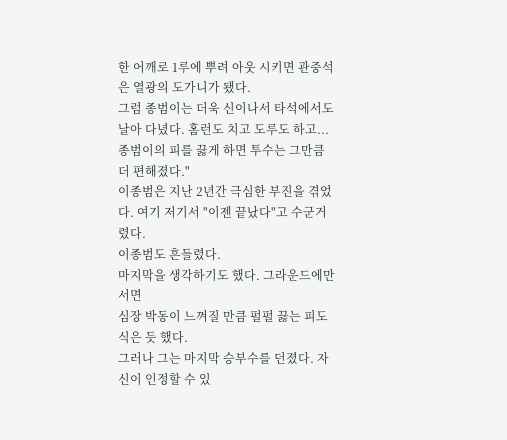한 어깨로 1루에 뿌려 아웃 시키면 관중석은 열광의 도가니가 됐다.
그럼 종범이는 더욱 신이나서 타석에서도 날아 다녔다. 홈런도 치고 도루도 하고...
종범이의 피를 끓게 하면 투수는 그만큼 더 편해졌다."
이종범은 지난 2년간 극심한 부진을 겪었다. 여기 저기서 "이젠 끝났다"고 수군거렸다.
이종범도 흔들렸다.
마지막을 생각하기도 했다. 그라운드에만 서면
심장 박동이 느껴질 만큼 펄펄 끓는 피도 식은 듯 했다.
그러나 그는 마지막 승부수를 던졌다. 자신이 인정할 수 있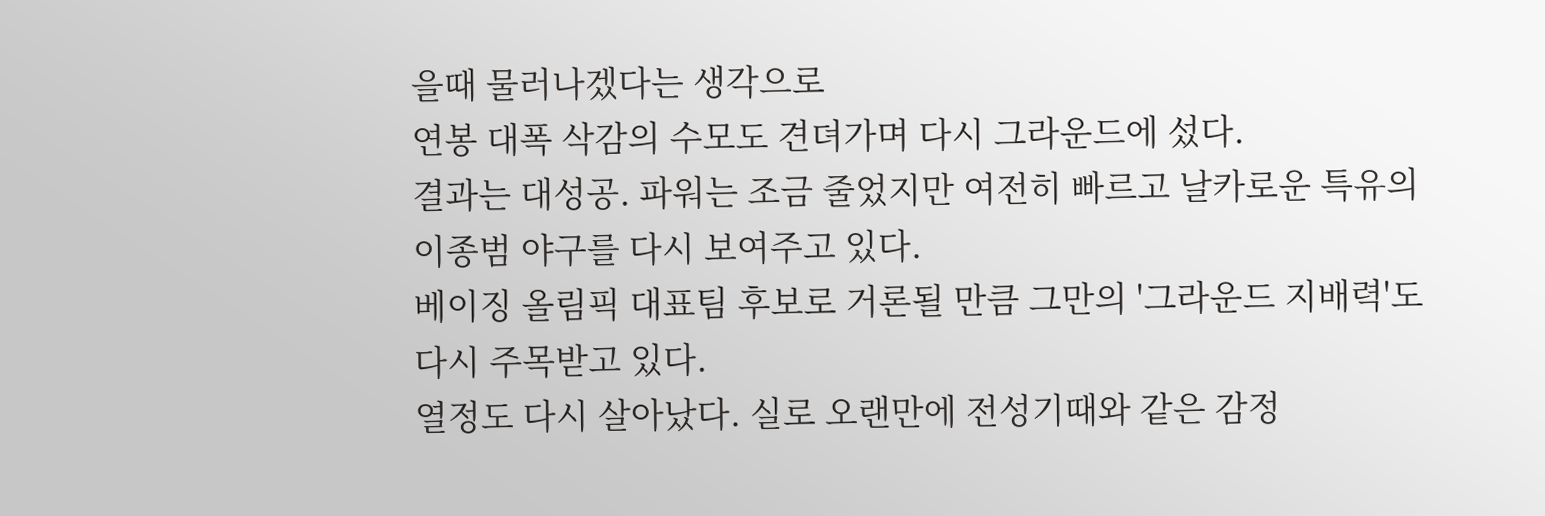을때 물러나겠다는 생각으로
연봉 대폭 삭감의 수모도 견뎌가며 다시 그라운드에 섰다.
결과는 대성공. 파워는 조금 줄었지만 여전히 빠르고 날카로운 특유의
이종범 야구를 다시 보여주고 있다.
베이징 올림픽 대표팀 후보로 거론될 만큼 그만의 '그라운드 지배력'도 다시 주목받고 있다.
열정도 다시 살아났다. 실로 오랜만에 전성기때와 같은 감정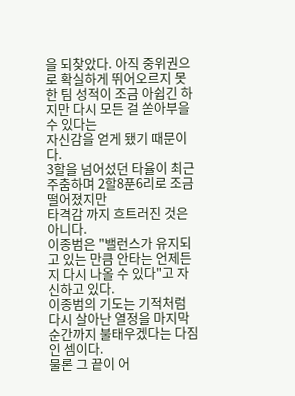을 되찾았다. 아직 중위권으로 확실하게 뛰어오르지 못한 팀 성적이 조금 아쉽긴 하지만 다시 모든 걸 쏟아부을 수 있다는
자신감을 얻게 됐기 때문이다.
3할을 넘어섰던 타율이 최근 주춤하며 2할8푼6리로 조금 떨어졌지만
타격감 까지 흐트러진 것은 아니다.
이종범은 "밸런스가 유지되고 있는 만큼 안타는 언제든지 다시 나올 수 있다"고 자신하고 있다.
이종범의 기도는 기적처럼 다시 살아난 열정을 마지막 순간까지 불태우겠다는 다짐인 셈이다.
물론 그 끝이 어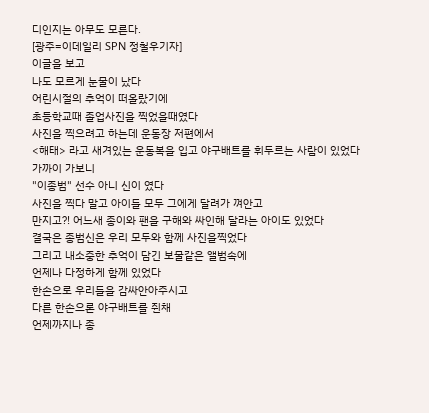디인지는 아무도 모른다.
[광주=이데일리 SPN 정철우기자]
이글을 보고
나도 모르게 눈물이 났다
어린시절의 추억이 떠올랐기에
초등학교때 졸업사진을 찍었을때였다
사진을 찍으려고 하는데 운동장 저편에서
<해태> 라고 새겨있는 운동복을 입고 야구배트를 휘두르는 사람이 있었다
가까이 가보니
"이종범" 선수 아니 신이 였다
사진을 찍다 말고 아이들 모두 그에게 달려가 껴안고
만지고?! 어느새 종이와 팬을 구해와 싸인해 달라는 아이도 있었다
결국은 종범신은 우리 모두와 함께 사진을찍었다
그리고 내소중한 추억이 담긴 보물같은 앨범속에
언제나 다정하게 함께 있었다
한손으로 우리들을 감싸안아주시고
다른 한손으론 야구배트를 쥔채
언제까지나 종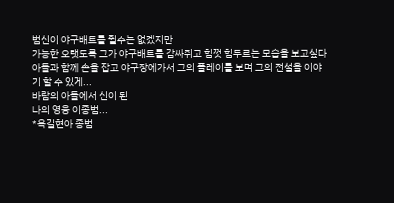범신이 야구배트를 쥘수는 없겠지만
가능한 오랫도록 그가 야구배트를 감싸쥐고 힘껏 힘두르는 모습을 보고싶다
아들과 함께 손을 잡고 야구장에가서 그의 플레이를 보며 그의 전설을 이야기 할 수 있게...
바람의 아들에서 신이 된
나의 영웅 이종범...
*욕길현아 종범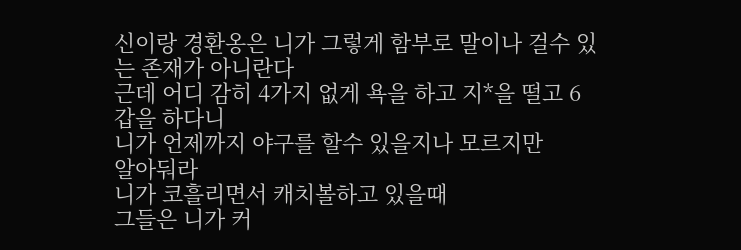신이랑 경환옹은 니가 그렇게 함부로 말이나 걸수 있는 존재가 아니란다
근데 어디 감히 4가지 없게 욕을 하고 지*을 떨고 6갑을 하다니
니가 언제까지 야구를 할수 있을지나 모르지만
알아둬라
니가 코흘리면서 캐치볼하고 있을때
그들은 니가 커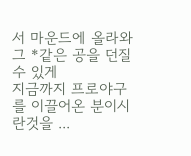서 마운드에 올라와 그 *같은 공을 던질수 있게
지금까지 프로야구를 이끌어온 분이시란것을 ...